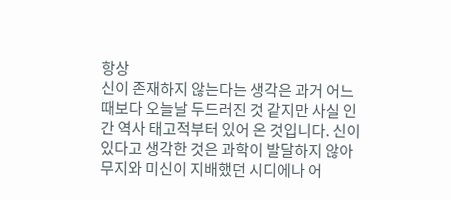항상
신이 존재하지 않는다는 생각은 과거 어느 때보다 오늘날 두드러진 것 같지만 사실 인간 역사 태고적부터 있어 온 것입니다. 신이 있다고 생각한 것은 과학이 발달하지 않아 무지와 미신이 지배했던 시디에나 어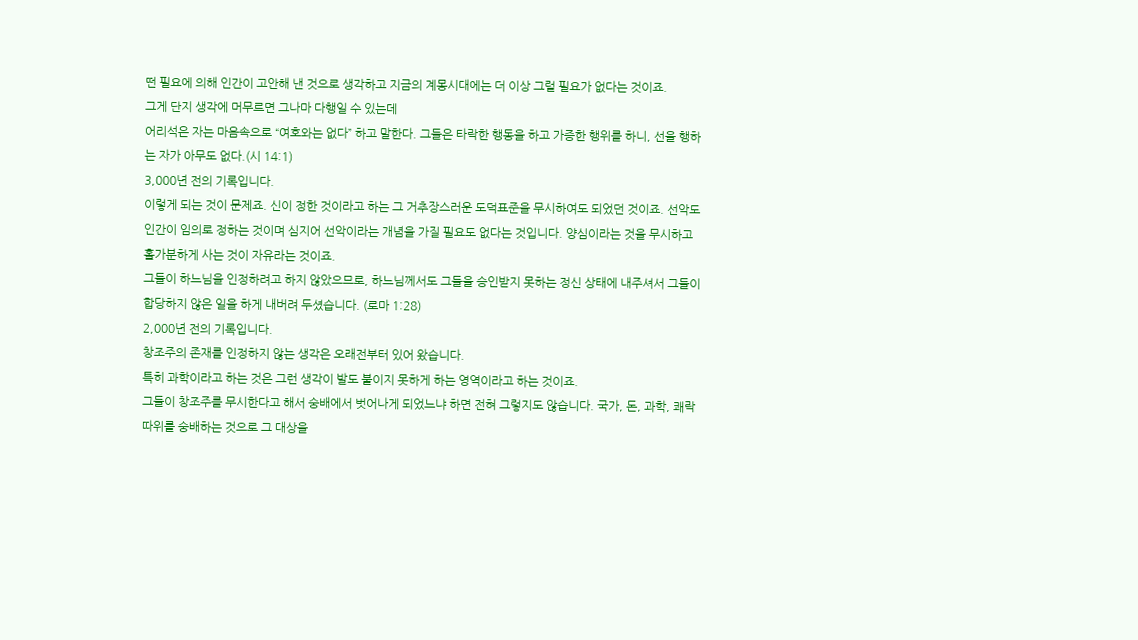떤 필요에 의해 인간이 고안해 낸 것으로 생각하고 지금의 계몽시대에는 더 이상 그럴 필요가 없다는 것이죠.
그게 단지 생각에 머무르면 그나마 다행일 수 있는데
어리석은 자는 마음속으로 “여호와는 없다” 하고 말한다. 그들은 타락한 행동을 하고 가증한 행위를 하니, 선을 행하는 자가 아무도 없다.(시 14:1)
3,000년 전의 기록입니다.
이렇게 되는 것이 문제죠. 신이 정한 것이라고 하는 그 거추장스러운 도덕표준을 무시하여도 되었던 것이죠. 선악도 인간이 임의로 정하는 것이며 심지어 선악이라는 개념을 가질 필요도 없다는 것입니다. 양심이라는 것을 무시하고 홀가분하게 사는 것이 자유라는 것이죠.
그들이 하느님을 인정하려고 하지 않았으므로, 하느님께서도 그들을 승인받지 못하는 정신 상태에 내주셔서 그들이 합당하지 않은 일을 하게 내버려 두셨습니다. (로마 1:28)
2,000년 전의 기록입니다.
창조주의 존재를 인정하지 않는 생각은 오래전부터 있어 왔습니다.
특히 과학이라고 하는 것은 그런 생각이 발도 붙이지 못하게 하는 영역이라고 하는 것이죠.
그들이 창조주를 무시한다고 해서 숭배에서 벗어나게 되었느냐 하면 전혀 그렇지도 않습니다. 국가, 돈, 과학, 쾌락 따위를 숭배하는 것으로 그 대상을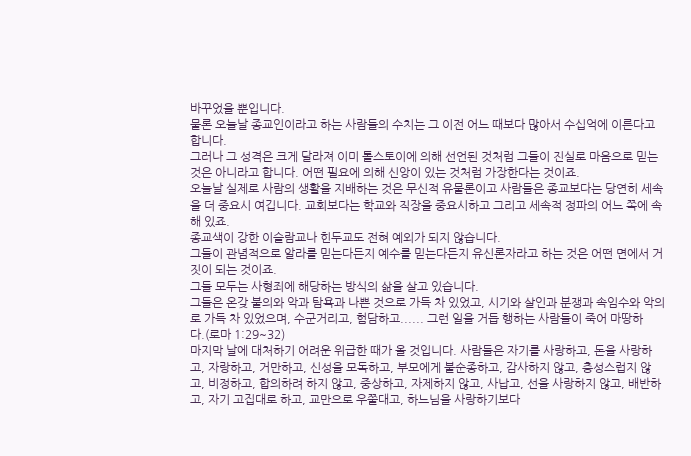바꾸었을 뿐입니다.
물론 오늘날 종교인이라고 하는 사람들의 수치는 그 이전 어느 때보다 많아서 수십억에 이른다고 합니다.
그러나 그 성격은 크게 달라져 이미 톨스토이에 의해 선언된 것처럼 그들이 진실로 마음으로 믿는 것은 아니라고 합니다. 어떤 필요에 의해 신앙이 있는 것처럼 가장한다는 것이죠.
오늘날 실제로 사람의 생활을 지배하는 것은 무신적 유물론이고 사람들은 종교보다는 당연히 세속을 더 중요시 여깁니다. 교회보다는 학교와 직장을 중요시하고 그리고 세속적 정파의 어느 쪽에 속해 있죠.
종교색이 강한 이슬람교나 힌두교도 전혀 예외가 되지 않습니다.
그들이 관념적으로 알라를 믿는다든지 예수를 믿는다든지 유신론자라고 하는 것은 어떤 면에서 거짓이 되는 것이죠.
그들 모두는 사형죄에 해당하는 방식의 삶을 살고 있습니다.
그들은 온갖 불의와 악과 탐욕과 나쁜 것으로 가득 차 있었고, 시기와 살인과 분쟁과 속임수와 악의로 가득 차 있었으며, 수군거리고, 험담하고...... 그런 일을 거듭 행하는 사람들이 죽어 마땅하다.(로마 1:29~32)
마지막 날에 대처하기 어려운 위급한 때가 올 것입니다. 사람들은 자기를 사랑하고, 돈을 사랑하고, 자랑하고, 거만하고, 신성을 모독하고, 부모에게 불순종하고, 감사하지 않고, 충성스럽지 않고, 비정하고, 합의하려 하지 않고, 중상하고, 자제하지 않고, 사납고, 선을 사랑하지 않고, 배반하고, 자기 고집대로 하고, 교만으로 우쭐대고, 하느님을 사랑하기보다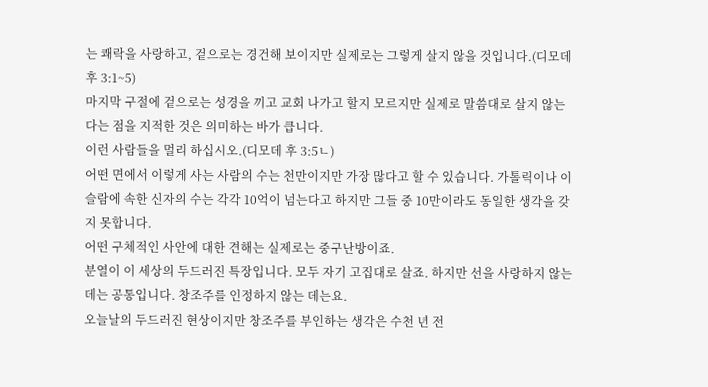는 쾌락을 사랑하고, 겉으로는 경건해 보이지만 실제로는 그렇게 살지 않을 것입니다.(디모데 후 3:1~5)
마지막 구절에 겉으로는 성경을 끼고 교회 나가고 할지 모르지만 실제로 말씀대로 살지 않는다는 점을 지적한 것은 의미하는 바가 큽니다.
이런 사람들을 멀리 하십시오.(디모데 후 3:5ㄴ)
어떤 면에서 이렇게 사는 사람의 수는 천만이지만 가장 많다고 할 수 있습니다. 가톨릭이나 이슬람에 속한 신자의 수는 각각 10억이 넘는다고 하지만 그들 중 10만이라도 동일한 생각을 갖지 못합니다.
어떤 구체적인 사안에 대한 견해는 실제로는 중구난방이죠.
분열이 이 세상의 두드러진 특장입니다. 모두 자기 고집대로 살죠. 하지만 선을 사랑하지 않는 데는 공통입니다. 창조주를 인정하지 않는 데는요.
오늘날의 두드러진 현상이지만 창조주를 부인하는 생각은 수천 년 전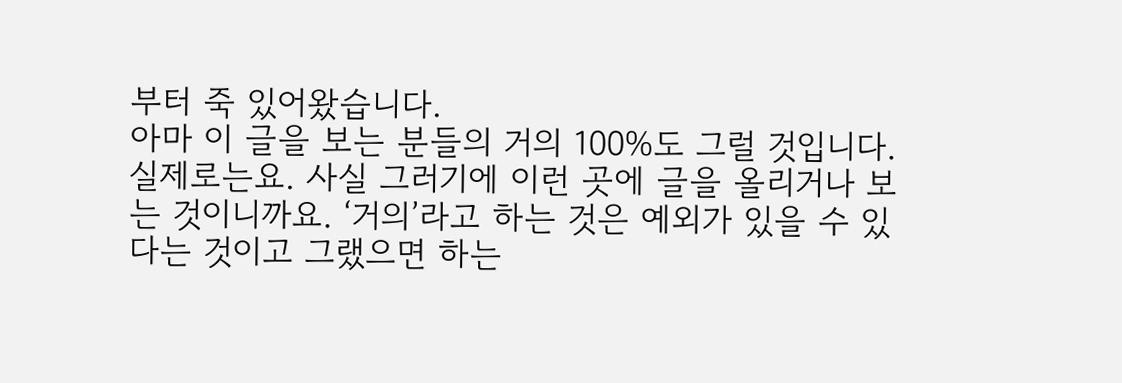부터 죽 있어왔습니다.
아마 이 글을 보는 분들의 거의 100%도 그럴 것입니다. 실제로는요. 사실 그러기에 이런 곳에 글을 올리거나 보는 것이니까요. ‘거의’라고 하는 것은 예외가 있을 수 있다는 것이고 그랬으면 하는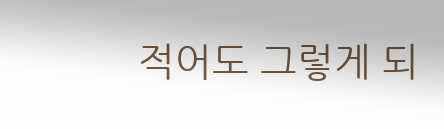적어도 그렇게 되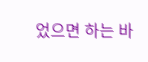었으면 하는 바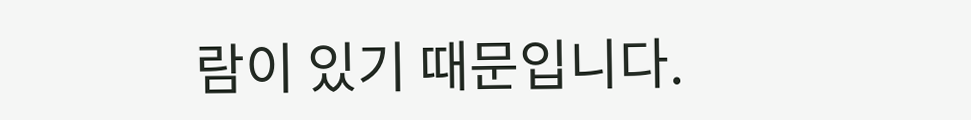람이 있기 때문입니다.